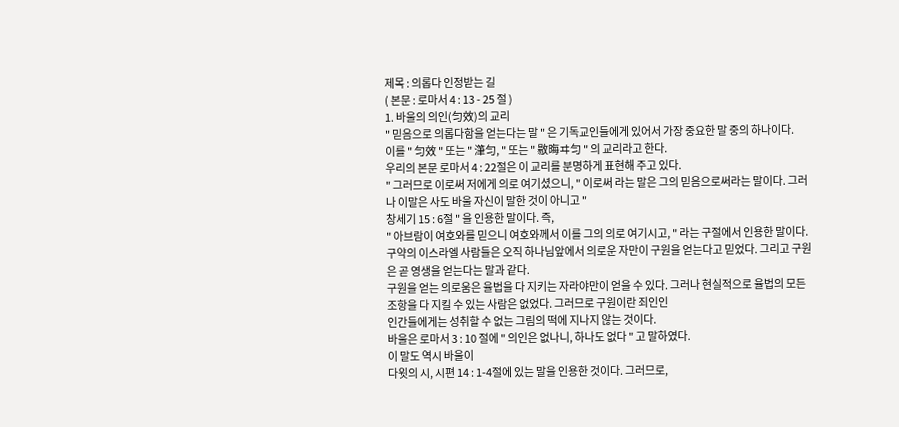제목 : 의롭다 인정받는 길
( 본문 : 로마서 4 : 13 - 25 절 )
1. 바울의 의인(匀效)의 교리
" 믿음으로 의롭다함을 얻는다는 말 " 은 기독교인들에게 있어서 가장 중요한 말 중의 하나이다.
이를 " 匀效 " 또는 " 潷匀, " 또는 " 敭晦ヰ匀 " 의 교리라고 한다.
우리의 본문 로마서 4 : 22절은 이 교리를 분명하게 표현해 주고 있다.
" 그러므로 이로써 저에게 의로 여기셨으니, " 이로써 라는 말은 그의 믿음으로써라는 말이다. 그러나 이말은 사도 바울 자신이 말한 것이 아니고 "
창세기 15 : 6절 " 을 인용한 말이다. 즉,
" 아브람이 여호와를 믿으니 여호와께서 이를 그의 의로 여기시고, " 라는 구절에서 인용한 말이다.
구약의 이스라엘 사람들은 오직 하나님앞에서 의로운 자만이 구원을 얻는다고 믿었다. 그리고 구원은 곧 영생을 얻는다는 말과 같다.
구원을 얻는 의로움은 율법을 다 지키는 자라야만이 얻을 수 있다. 그러나 현실적으로 율법의 모든 조항을 다 지킬 수 있는 사람은 없었다. 그러므로 구원이란 죄인인
인간들에게는 성취할 수 없는 그림의 떡에 지나지 않는 것이다.
바울은 로마서 3 : 10 절에 " 의인은 없나니, 하나도 없다 " 고 말하였다.
이 말도 역시 바울이
다윗의 시, 시편 14 : 1-4절에 있는 말을 인용한 것이다. 그러므로,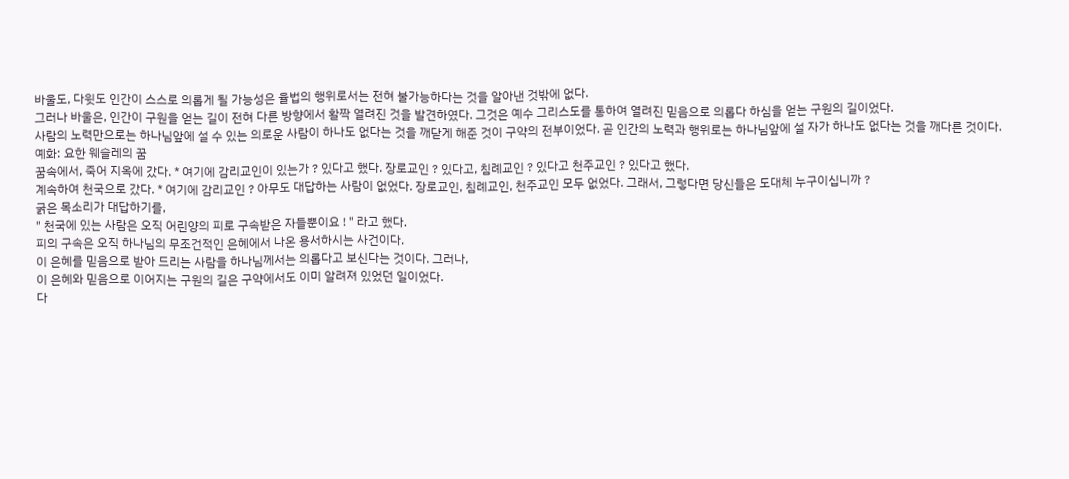바울도, 다윗도 인간이 스스로 의롭게 될 가능성은 율법의 행위로서는 전혀 불가능하다는 것을 알아낸 것밖에 없다.
그러나 바울은, 인간이 구원을 얻는 길이 전혀 다른 방향에서 활짝 열려진 것을 발견하였다. 그것은 예수 그리스도를 통하여 열려진 믿음으로 의롭다 하심을 얻는 구원의 길이었다.
사람의 노력만으로는 하나님앞에 설 수 있는 의로운 사람이 하나도 없다는 것을 깨닫게 해준 것이 구약의 전부이었다. 곧 인간의 노력과 행위로는 하나님앞에 설 자가 하나도 없다는 것을 깨다른 것이다.
예화: 요한 웨슬레의 꿈
꿈속에서, 죽어 지옥에 갔다. * 여기에 감리교인이 있는가 ? 있다고 했다. 장로교인 ? 있다고, 침례교인 ? 있다고 천주교인 ? 있다고 했다.
계속하여 천국으로 갔다. * 여기에 감리교인 ? 아무도 대답하는 사람이 없었다. 장로교인, 침례교인, 천주교인 모두 없었다. 그래서, 그렇다면 당신들은 도대체 누구이십니까 ?
굵은 목소리가 대답하기를,
" 천국에 있는 사람은 오직 어린양의 피로 구속받은 자들뿐이요 ! " 라고 했다.
피의 구속은 오직 하나님의 무조건적인 은혜에서 나온 용서하시는 사건이다.
이 은혜를 믿음으로 받아 드리는 사람을 하나님께서는 의롭다고 보신다는 것이다. 그러나,
이 은혜와 믿음으로 이어지는 구원의 길은 구약에서도 이미 알려져 있었던 일이었다.
다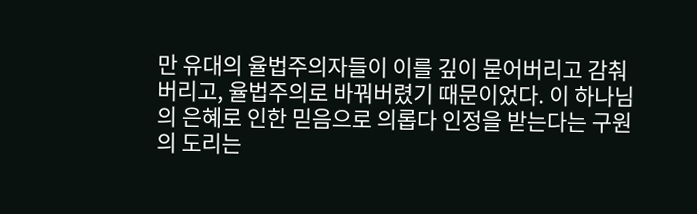만 유대의 율법주의자들이 이를 깊이 묻어버리고 감춰버리고, 율법주의로 바꿔버렸기 때문이었다. 이 하나님의 은혜로 인한 믿음으로 의롭다 인정을 받는다는 구원의 도리는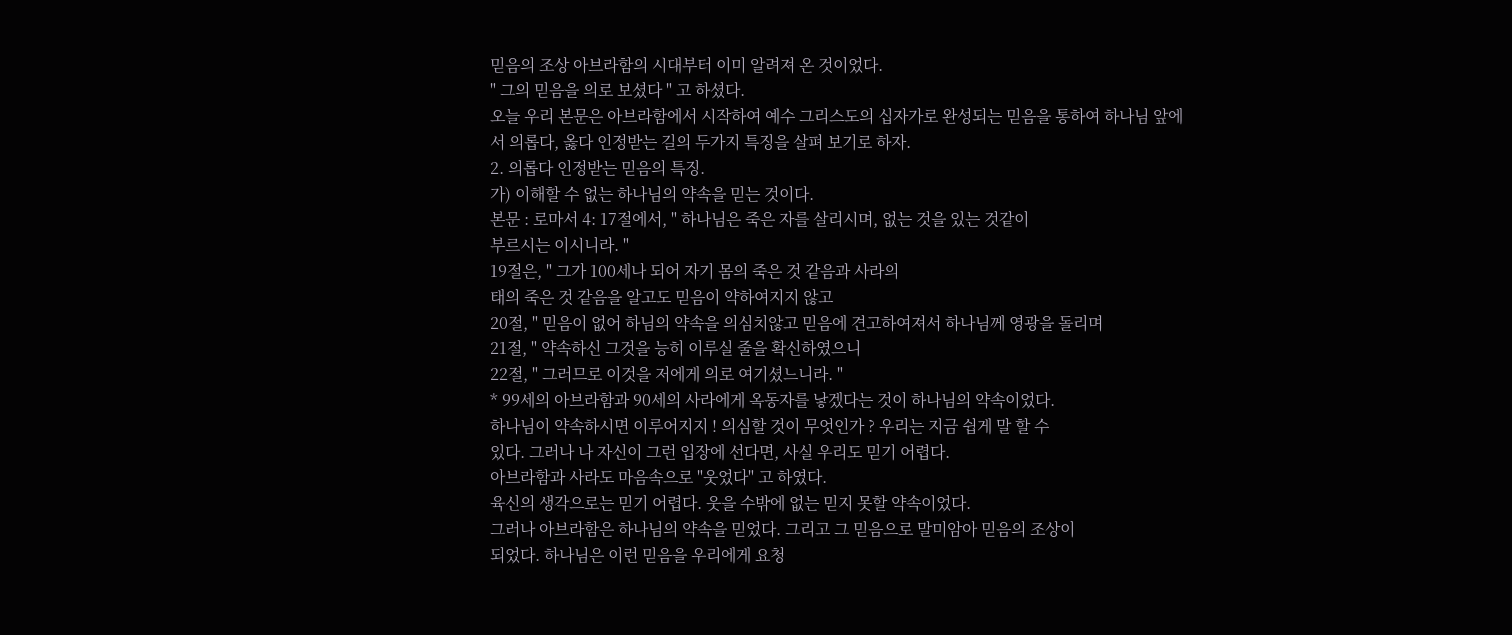믿음의 조상 아브라함의 시대부터 이미 알려져 온 것이었다.
" 그의 믿음을 의로 보셨다 " 고 하셨다.
오늘 우리 본문은 아브라함에서 시작하여 예수 그리스도의 십자가로 완성되는 믿음을 통하여 하나님 앞에서 의롭다, 옳다 인정받는 길의 두가지 특징을 살펴 보기로 하자.
2. 의롭다 인정받는 믿음의 특징.
가) 이해할 수 없는 하나님의 약속을 믿는 것이다.
본문 : 로마서 4: 17절에서, " 하나님은 죽은 자를 살리시며, 없는 것을 있는 것같이
부르시는 이시니라. "
19절은, " 그가 100세나 되어 자기 몸의 죽은 것 같음과 사라의
태의 죽은 것 같음을 알고도 믿음이 약하여지지 않고
20절, " 믿음이 없어 하님의 약속을 의심치않고 믿음에 견고하여져서 하나님께 영광을 돌리며
21절, " 약속하신 그것을 능히 이루실 줄을 확신하였으니
22절, " 그러므로 이것을 저에게 의로 여기셨느니라. "
* 99세의 아브라함과 90세의 사라에게 옥동자를 낳겠다는 것이 하나님의 약속이었다.
하나님이 약속하시면 이루어지지 ! 의심할 것이 무엇인가 ? 우리는 지금 쉽게 말 할 수
있다. 그러나 나 자신이 그런 입장에 선다면, 사실 우리도 믿기 어렵다.
아브라함과 사라도 마음속으로 "웃었다" 고 하였다.
육신의 생각으로는 믿기 어렵다. 웃을 수밖에 없는 믿지 못할 약속이었다.
그러나 아브라함은 하나님의 약속을 믿었다. 그리고 그 믿음으로 말미암아 믿음의 조상이
되었다. 하나님은 이런 믿음을 우리에게 요청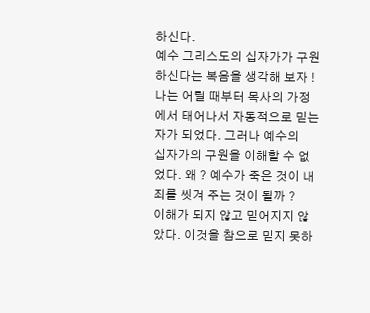하신다.
예수 그리스도의 십자가가 구원하신다는 복음을 생각해 보자 !
나는 어릴 때부터 목사의 가정에서 태어나서 자동적으로 믿는 자가 되었다. 그러나 예수의
십자가의 구원을 이해할 수 없었다. 왜 ? 예수가 죽은 것이 내죄를 씻겨 주는 것이 될까 ?
이해가 되지 않고 믿어지지 않았다. 이것을 참으로 믿지 못하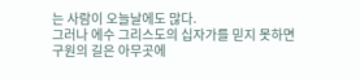는 사람이 오늘날에도 많다.
그러나 에수 그리스도의 십자가를 믿지 못하면 구원의 길은 아무곳에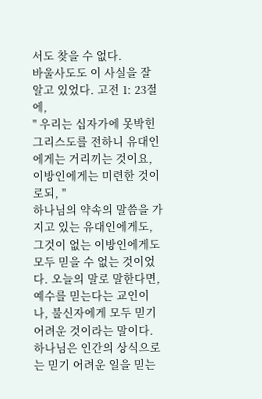서도 찾을 수 없다.
바울사도도 이 사실을 잘 알고 있었다. 고전 1: 23절에,
" 우리는 십자가에 못박힌 그리스도를 전하니 유대인에게는 거리끼는 것이요, 이방인에게는 미련한 것이로되, "
하나님의 약속의 말씀을 가지고 있는 유대인에게도, 그것이 없는 이방인에게도 모두 믿을 수 없는 것이었다. 오늘의 말로 말한다면, 예수를 믿는다는 교인이나, 불신자에게 모두 믿기
어려운 것이라는 말이다.
하나님은 인간의 상식으로는 믿기 어려운 일을 믿는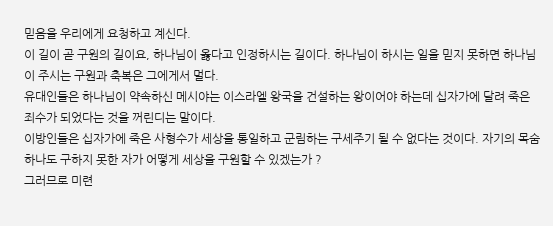믿음을 우리에게 요청하고 계신다.
이 길이 곧 구원의 길이요, 하나님이 옳다고 인정하시는 길이다. 하나님이 하시는 일을 믿지 못하면 하나님이 주시는 구원과 축복은 그에게서 멀다.
유대인들은 하나님이 약속하신 메시야는 이스라엘 왕국을 건설하는 왕이어야 하는데 십자가에 달려 죽은 죄수가 되었다는 것을 꺼린디는 말이다.
이방인들은 십자가에 죽은 사형수가 세상을 통일하고 군림하는 구세주기 될 수 없다는 것이다. 자기의 목숨 하나도 구하지 못한 자가 어떻게 세상을 구원할 수 있겠는가 ?
그러므로 미련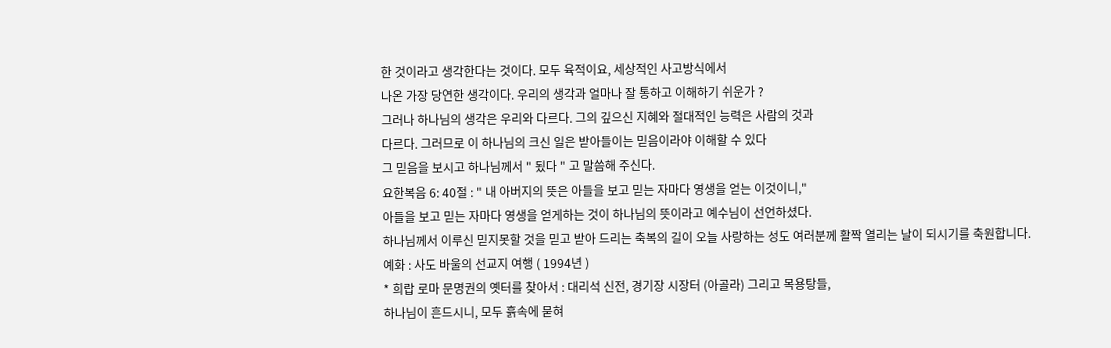한 것이라고 생각한다는 것이다. 모두 육적이요, 세상적인 사고방식에서
나온 가장 당연한 생각이다. 우리의 생각과 얼마나 잘 통하고 이해하기 쉬운가 ?
그러나 하나님의 생각은 우리와 다르다. 그의 깊으신 지혜와 절대적인 능력은 사람의 것과
다르다. 그러므로 이 하나님의 크신 일은 받아들이는 믿음이라야 이해할 수 있다
그 믿음을 보시고 하나님께서 " 됬다 " 고 말씀해 주신다.
요한복음 6: 40절 : " 내 아버지의 뜻은 아들을 보고 믿는 자마다 영생을 얻는 이것이니,"
아들을 보고 믿는 자마다 영생을 얻게하는 것이 하나님의 뜻이라고 예수님이 선언하셨다.
하나님께서 이루신 믿지못할 것을 믿고 받아 드리는 축복의 길이 오늘 사랑하는 성도 여러분께 활짝 열리는 날이 되시기를 축원합니다.
예화 : 사도 바울의 선교지 여행 ( 1994년 )
* 희랍 로마 문명권의 옛터를 찾아서 : 대리석 신전, 경기장 시장터 (아골라) 그리고 목용탕들,
하나님이 흔드시니, 모두 흙속에 묻혀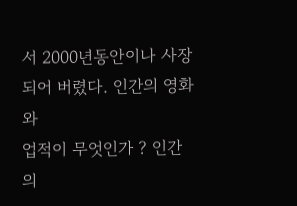서 2000년동안이나 사장되어 버렸다. 인간의 영화와
업적이 무엇인가 ? 인간의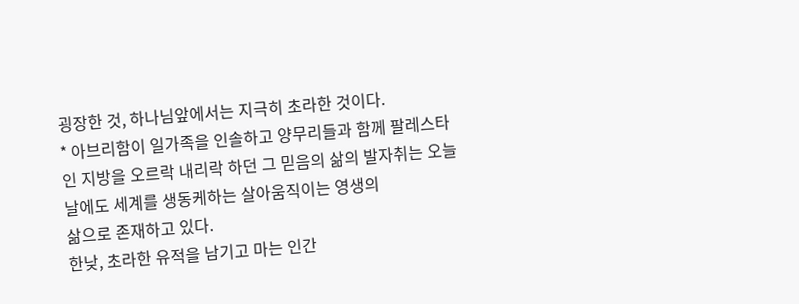굉장한 것, 하나님앞에서는 지극히 초라한 것이다.
* 아브리함이 일가족을 인솔하고 양무리들과 함께 팔레스타인 지방을 오르락 내리락 하던 그 믿음의 삶의 발자취는 오늘날에도 세계를 생동케하는 살아움직이는 영생의
삶으로 존재하고 있다.
한낮, 초라한 유적을 남기고 마는 인간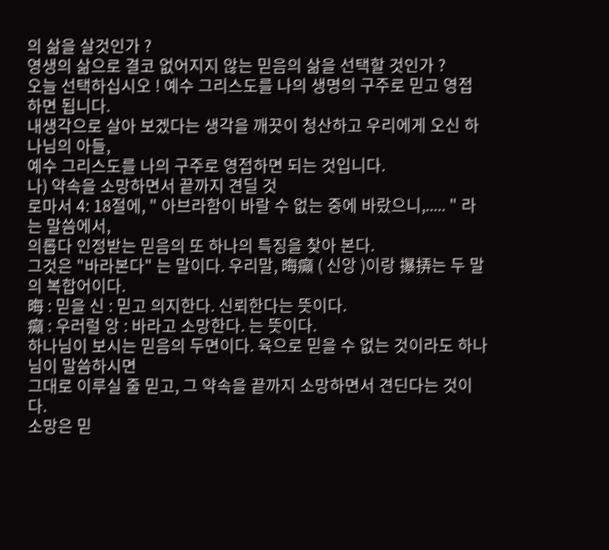의 삶을 살것인가 ?
영생의 삶으로 결코 없어지지 않는 믿음의 삶을 선택할 것인가 ?
오늘 선택하십시오 ! 예수 그리스도를 나의 생명의 구주로 믿고 영접하면 됩니다.
내생각으로 살아 보겠다는 생각을 깨끗이 청산하고 우리에게 오신 하나님의 아들,
예수 그리스도를 나의 구주로 영접하면 되는 것입니다.
나) 약속을 소망하면서 끝까지 견딜 것
로마서 4: 18절에, " 아브라함이 바랄 수 없는 중에 바랐으니,..... " 라는 말씀에서,
의롭다 인정받는 믿음의 또 하나의 특징을 찾아 본다.
그것은 "바라본다" 는 말이다. 우리말, 晦癲 ( 신앙 )이랑 㩧挵는 두 말의 복합어이다.
晦 : 믿을 신 : 믿고 의지한다. 신뢰한다는 뜻이다.
癲 : 우러럴 앙 : 바라고 소망한다. 는 뜻이다.
하나님이 보시는 믿음의 두면이다. 육으로 믿을 수 없는 것이라도 하나님이 말씀하시면
그대로 이루실 줄 믿고, 그 약속을 끝까지 소망하면서 견딘다는 것이다.
소망은 믿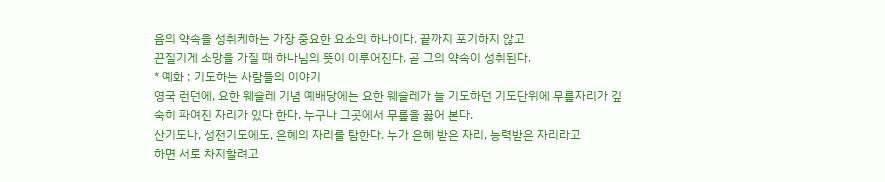음의 약속을 성취케하는 가장 중요한 요소의 하나이다. 끝까지 포기하지 않고
끈질기게 소망을 가질 때 하나님의 뜻이 이루어진다. 곧 그의 약속이 성취된다.
* 예화 : 기도하는 사람들의 이야기
영국 런던에, 요한 웨슬레 기념 예배당에는 요한 웨슬레가 늘 기도하던 기도단위에 무릎자리가 깊숙히 파여진 자리가 있다 한다. 누구나 그곳에서 무릎을 꿇어 본다.
산기도나, 성전기도에도, 은혜의 자리를 탐한다. 누가 은혜 받은 자리, 능력받은 자리라고
하면 서로 차지할려고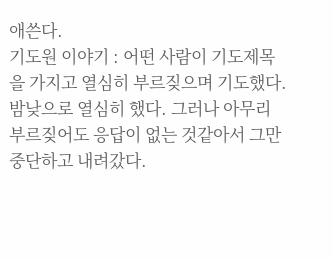애쓴다.
기도원 이야기 : 어떤 사람이 기도제목을 가지고 열심히 부르짖으며 기도했다. 밤낮으로 열심히 했다. 그러나 아무리 부르짖어도 응답이 없는 것같아서 그만 중단하고 내려갔다.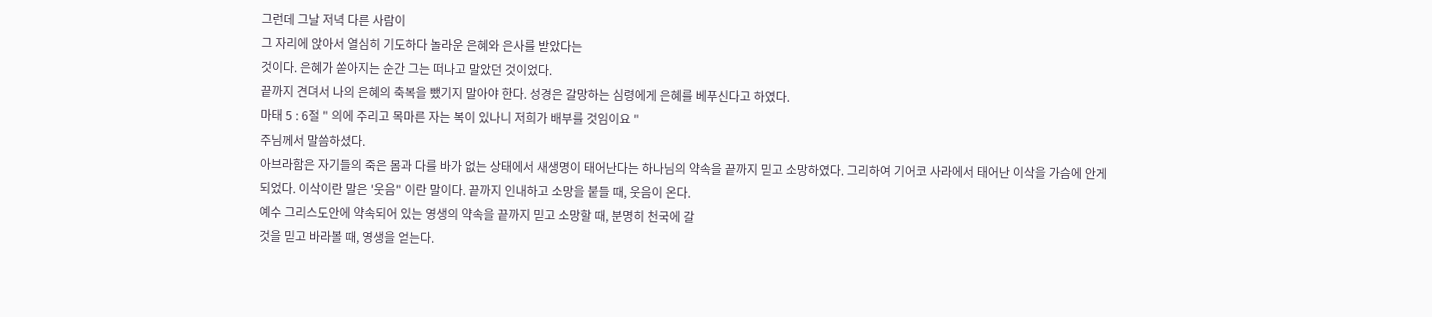그런데 그날 저녁 다른 사람이
그 자리에 앉아서 열심히 기도하다 놀라운 은혜와 은사를 받았다는
것이다. 은혜가 쏟아지는 순간 그는 떠나고 말았던 것이었다.
끝까지 견뎌서 나의 은혜의 축복을 뺐기지 말아야 한다. 성경은 갈망하는 심령에게 은혜를 베푸신다고 하였다.
마태 5 : 6절 " 의에 주리고 목마른 자는 복이 있나니 저희가 배부를 것임이요 "
주님께서 말씀하셨다.
아브라함은 자기들의 죽은 몸과 다를 바가 없는 상태에서 새생명이 태어난다는 하나님의 약속을 끝까지 믿고 소망하였다. 그리하여 기어코 사라에서 태어난 이삭을 가슴에 안게
되었다. 이삭이란 말은 '웃음" 이란 말이다. 끝까지 인내하고 소망을 붙들 때, 웃음이 온다.
예수 그리스도안에 약속되어 있는 영생의 약속을 끝까지 믿고 소망할 때, 분명히 천국에 갈
것을 믿고 바라볼 때, 영생을 얻는다.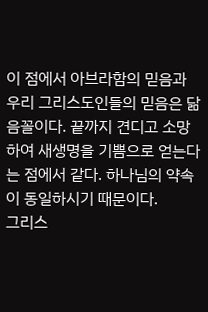이 점에서 아브라함의 믿음과 우리 그리스도인들의 믿음은 닮음꼴이다. 끝까지 견디고 소망하여 새생명을 기쁨으로 얻는다는 점에서 같다. 하나님의 약속이 동일하시기 때문이다.
그리스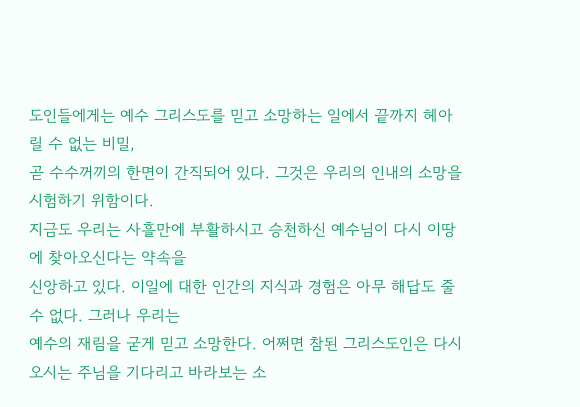도인들에게는 예수 그리스도를 믿고 소망하는 일에서 끝까지 헤아릴 수 없는 비밀,
곧 수수꺼끼의 한면이 간직되어 있다. 그것은 우리의 인내의 소망을 시험하기 위함이다.
지금도 우리는 사흘만에 부활하시고 승천하신 예수님이 다시 이땅에 찾아오신다는 약속을
신앙하고 있다. 이일에 대한 인간의 지식과 경험은 아무 해답도 줄 수 없다. 그러나 우리는
예수의 재림을 굳게 믿고 소망한다. 어쩌면 참된 그리스도인은 다시 오시는 주님을 기다리고 바라보는 소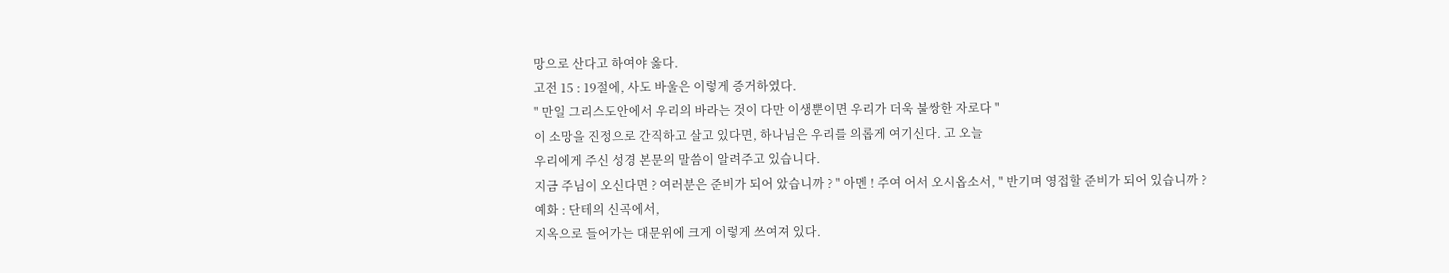망으로 산다고 하여야 옳다.
고전 15 : 19절에, 사도 바울은 이렇게 증거하였다.
" 만일 그리스도안에서 우리의 바라는 것이 다만 이생뿐이면 우리가 더욱 불쌍한 자로다 "
이 소망을 진정으로 간직하고 살고 있다면, 하나님은 우리를 의롭게 여기신다. 고 오늘
우리에게 주신 성경 본문의 말씀이 알려주고 있습니다.
지금 주님이 오신다면 ? 여러분은 준비가 되어 았습니까 ? " 아멘 ! 주여 어서 오시옵소서, " 반기며 영접할 준비가 되어 있습니까 ?
예화 : 단테의 신곡에서,
지옥으로 들어가는 대문위에 크게 이렇게 쓰여져 있다.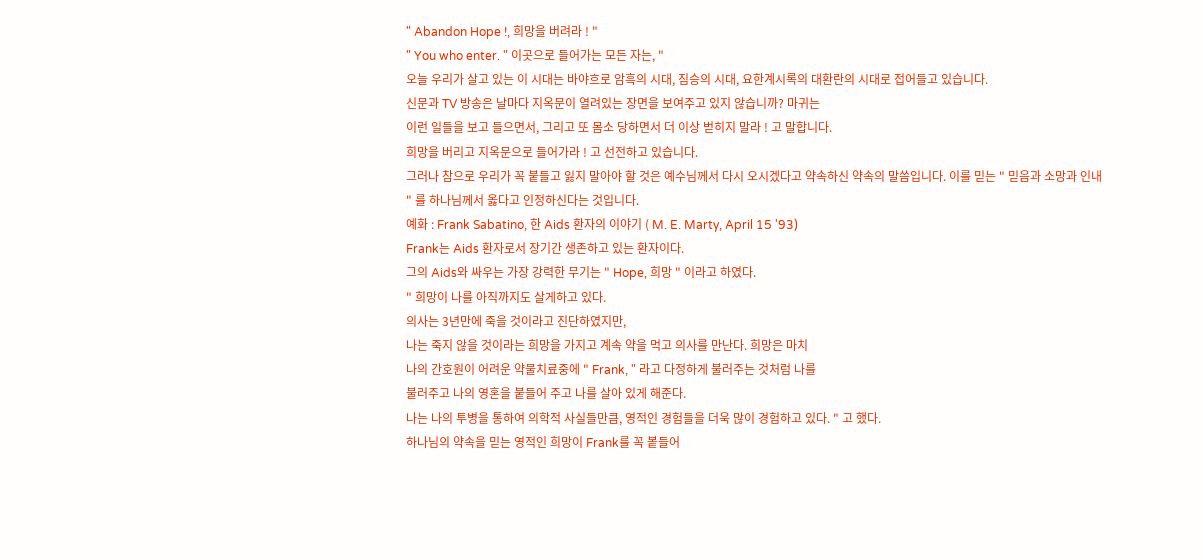" Abandon Hope !, 희망을 버려라 ! "
" You who enter. " 이곳으로 들어가는 모든 자는, "
오늘 우리가 살고 있는 이 시대는 바야흐로 암흑의 시대, 짐승의 시대, 요한계시록의 대환란의 시대로 접어들고 있습니다.
신문과 TV 방송은 날마다 지옥문이 열려있는 장면을 보여주고 있지 않습니까? 마귀는
이런 일들을 보고 들으면서, 그리고 또 몸소 당하면서 더 이상 벋히지 말라 ! 고 말합니다.
희망을 버리고 지옥문으로 들어가라 ! 고 선전하고 있습니다.
그러나 참으로 우리가 꼭 붙들고 잃지 말아야 할 것은 예수님께서 다시 오시겠다고 약속하신 약속의 말씀입니다. 이를 믿는 " 믿음과 소망과 인내 " 를 하나님께서 옳다고 인정하신다는 것입니다.
예화 : Frank Sabatino, 한 Aids 환자의 이야기 ( M. E. Marty, April 15 '93)
Frank는 Aids 환자로서 장기간 생존하고 있는 환자이다.
그의 Aids와 싸우는 가장 강력한 무기는 " Hope, 희망 " 이라고 하였다.
" 희망이 나를 아직까지도 살게하고 있다.
의사는 3년만에 죽을 것이라고 진단하였지만,
나는 죽지 않을 것이라는 희망을 가지고 계속 약을 먹고 의사를 만난다. 희망은 마치
나의 간호원이 어려운 약물치료중에 " Frank, " 라고 다정하게 불러주는 것처럼 나를
불러주고 나의 영혼을 붙들어 주고 나를 살아 있게 해준다.
나는 나의 투병을 통하여 의학적 사실들만큼, 영적인 경험들을 더욱 많이 경험하고 있다. " 고 했다.
하나님의 약속을 믿는 영적인 희망이 Frank를 꼭 봍들어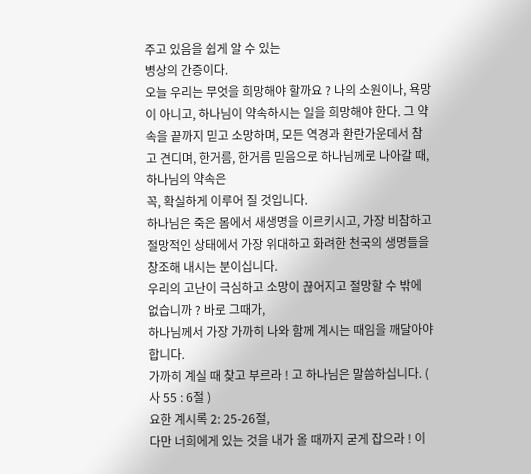주고 있음을 쉽게 알 수 있는
병상의 간증이다.
오늘 우리는 무엇을 희망해야 할까요 ? 나의 소원이나, 욕망이 아니고, 하나님이 약속하시는 일을 희망해야 한다. 그 약속을 끝까지 믿고 소망하며, 모든 역경과 환란가운데서 참고 견디며, 한거름, 한거름 믿음으로 하나님께로 나아갈 때, 하나님의 약속은
꼭, 확실하게 이루어 질 것입니다.
하나님은 죽은 몸에서 새생명을 이르키시고, 가장 비참하고 절망적인 상태에서 가장 위대하고 화려한 천국의 생명들을 창조해 내시는 분이십니다.
우리의 고난이 극심하고 소망이 끊어지고 절망할 수 밖에 없습니까 ? 바로 그때가,
하나님께서 가장 가까히 나와 함께 계시는 때임을 깨달아야 합니다.
가까히 계실 때 찾고 부르라 ! 고 하나님은 말씀하십니다. ( 사 55 : 6절 )
요한 계시록 2: 25-26절,
다만 너희에게 있는 것을 내가 올 때까지 굳게 잡으라 ! 이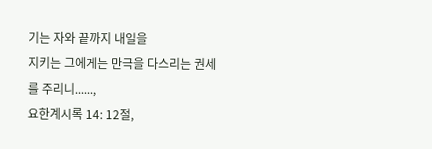기는 자와 끝까지 내일을
지키는 그에게는 만극을 다스리는 권세를 주리니......,
요한계시록 14: 12절,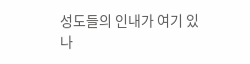성도들의 인내가 여기 있나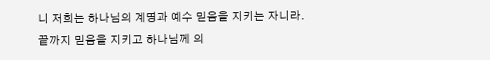니 저희는 하나님의 계명과 예수 믿음을 지키는 자니라.
끝까지 믿음을 지키고 하나님께 의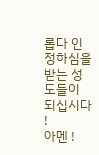롭다 인정하심을 받는 성도들이 되십시다 !
아멘 !